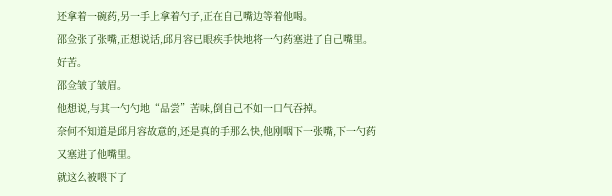还拿着一碗药,另一手上拿着勺子,正在自己嘴边等着他喝。
邵佥张了张嘴,正想说话,邱月容已眼疾手快地将一勺药塞进了自己嘴里。
好苦。
邵佥皱了皱眉。
他想说,与其一勺勺地“品尝”苦味,倒自己不如一口气吞掉。
奈何不知道是邱月容故意的,还是真的手那么快,他刚咽下一张嘴,下一勺药又塞进了他嘴里。
就这么被喂下了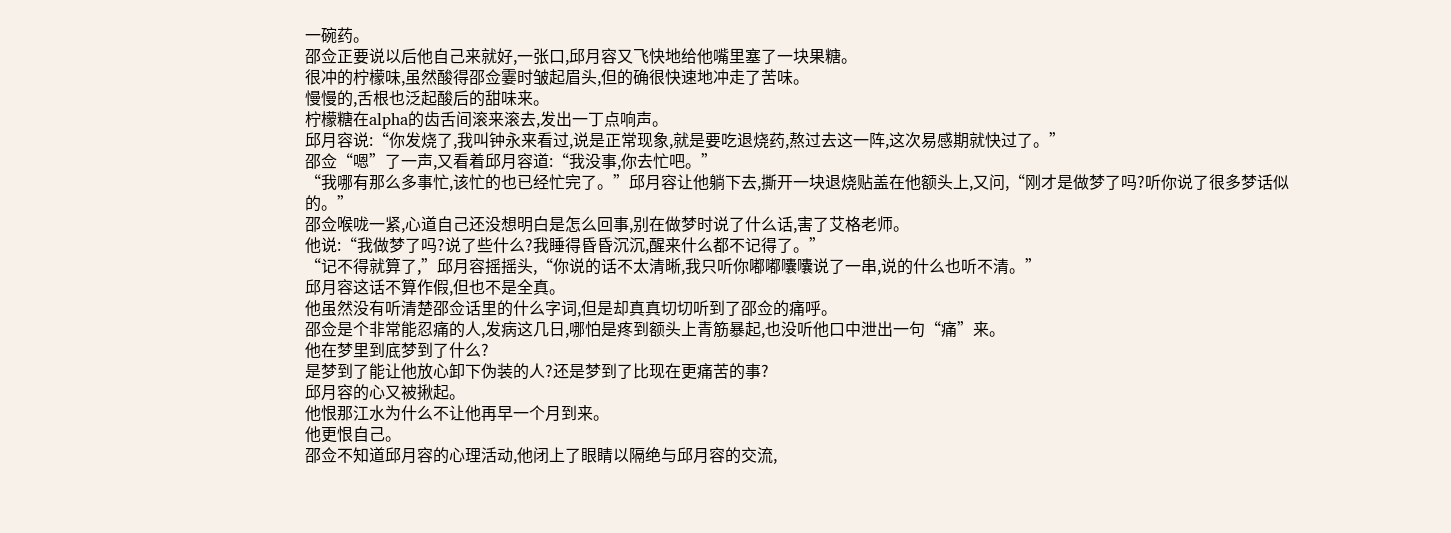一碗药。
邵佥正要说以后他自己来就好,一张口,邱月容又飞快地给他嘴里塞了一块果糖。
很冲的柠檬味,虽然酸得邵佥霎时皱起眉头,但的确很快速地冲走了苦味。
慢慢的,舌根也泛起酸后的甜味来。
柠檬糖在alpha的齿舌间滚来滚去,发出一丁点响声。
邱月容说:“你发烧了,我叫钟永来看过,说是正常现象,就是要吃退烧药,熬过去这一阵,这次易感期就快过了。”
邵佥“嗯”了一声,又看着邱月容道:“我没事,你去忙吧。”
“我哪有那么多事忙,该忙的也已经忙完了。”邱月容让他躺下去,撕开一块退烧贴盖在他额头上,又问,“刚才是做梦了吗?听你说了很多梦话似的。”
邵佥喉咙一紧,心道自己还没想明白是怎么回事,别在做梦时说了什么话,害了艾格老师。
他说:“我做梦了吗?说了些什么?我睡得昏昏沉沉,醒来什么都不记得了。”
“记不得就算了,”邱月容摇摇头,“你说的话不太清晰,我只听你嘟嘟囔囔说了一串,说的什么也听不清。”
邱月容这话不算作假,但也不是全真。
他虽然没有听清楚邵佥话里的什么字词,但是却真真切切听到了邵佥的痛呼。
邵佥是个非常能忍痛的人,发病这几日,哪怕是疼到额头上青筋暴起,也没听他口中泄出一句“痛”来。
他在梦里到底梦到了什么?
是梦到了能让他放心卸下伪装的人?还是梦到了比现在更痛苦的事?
邱月容的心又被揪起。
他恨那江水为什么不让他再早一个月到来。
他更恨自己。
邵佥不知道邱月容的心理活动,他闭上了眼睛以隔绝与邱月容的交流,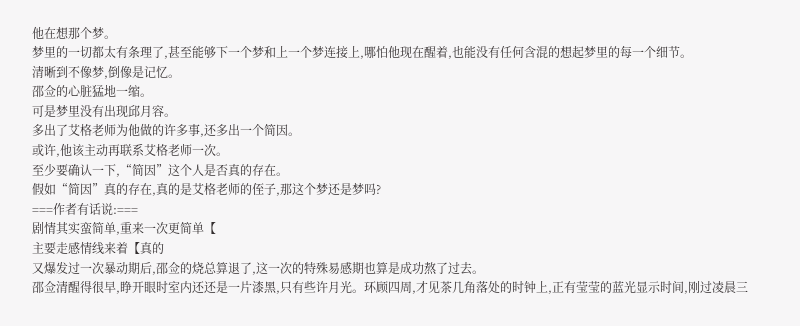他在想那个梦。
梦里的一切都太有条理了,甚至能够下一个梦和上一个梦连接上,哪怕他现在醒着,也能没有任何含混的想起梦里的每一个细节。
清晰到不像梦,倒像是记忆。
邵佥的心脏猛地一缩。
可是梦里没有出现邱月容。
多出了艾格老师为他做的许多事,还多出一个简因。
或许,他该主动再联系艾格老师一次。
至少要确认一下,“简因”这个人是否真的存在。
假如“简因”真的存在,真的是艾格老师的侄子,那这个梦还是梦吗?
===作者有话说:===
剧情其实蛮简单,重来一次更简单【
主要走感情线来着【真的
又爆发过一次暴动期后,邵佥的烧总算退了,这一次的特殊易感期也算是成功熬了过去。
邵佥清醒得很早,睁开眼时室内还还是一片漆黑,只有些许月光。环顾四周,才见茶几角落处的时钟上,正有莹莹的蓝光显示时间,刚过凌晨三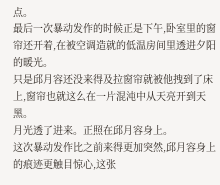点。
最后一次暴动发作的时候正是下午,卧室里的窗帘还开着,在被空调造就的低温房间里透进夕阳的暖光。
只是邱月容还没来得及拉窗帘就被他拽到了床上,窗帘也就这么在一片混沌中从天亮开到天黑。
月光透了进来。正照在邱月容身上。
这次暴动发作比之前来得更加突然,邱月容身上的痕迹更触目惊心,这张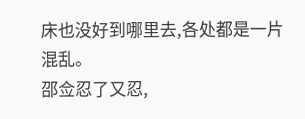床也没好到哪里去,各处都是一片混乱。
邵佥忍了又忍,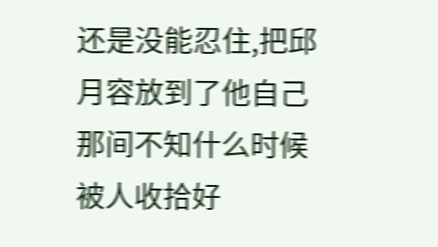还是没能忍住,把邱月容放到了他自己那间不知什么时候被人收拾好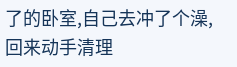了的卧室,自己去冲了个澡,回来动手清理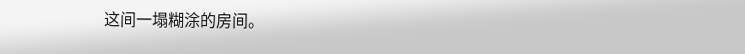这间一塌糊涂的房间。